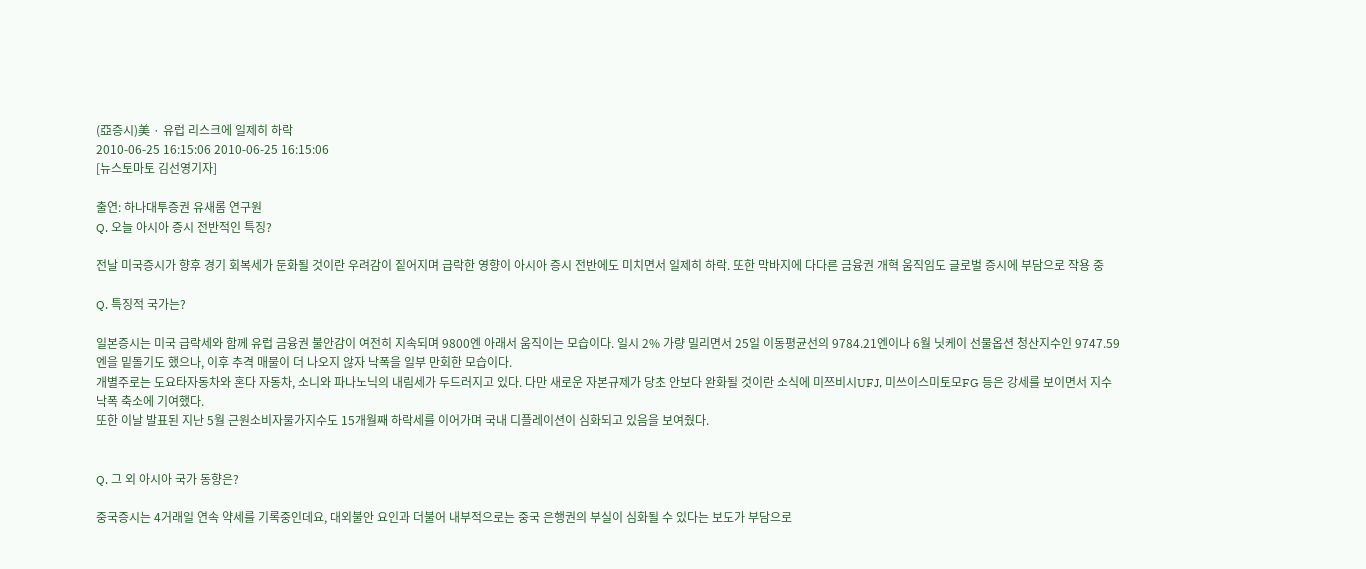(亞증시)美 · 유럽 리스크에 일제히 하락
2010-06-25 16:15:06 2010-06-25 16:15:06
[뉴스토마토 김선영기자]

출연: 하나대투증권 유새롬 연구원
Q. 오늘 아시아 증시 전반적인 특징?

전날 미국증시가 향후 경기 회복세가 둔화될 것이란 우려감이 짙어지며 급락한 영향이 아시아 증시 전반에도 미치면서 일제히 하락. 또한 막바지에 다다른 금융권 개혁 움직임도 글로벌 증시에 부담으로 작용 중

Q. 특징적 국가는?

일본증시는 미국 급락세와 함께 유럽 금융권 불안감이 여전히 지속되며 9800엔 아래서 움직이는 모습이다. 일시 2% 가량 밀리면서 25일 이동평균선의 9784.21엔이나 6월 닛케이 선물옵션 청산지수인 9747.59엔을 밑돌기도 했으나, 이후 추격 매물이 더 나오지 않자 낙폭을 일부 만회한 모습이다.
개별주로는 도요타자동차와 혼다 자동차, 소니와 파나노닉의 내림세가 두드러지고 있다. 다만 새로운 자본규제가 당초 안보다 완화될 것이란 소식에 미쯔비시UFJ, 미쓰이스미토모FG 등은 강세를 보이면서 지수 낙폭 축소에 기여했다.
또한 이날 발표된 지난 5월 근원소비자물가지수도 15개월째 하락세를 이어가며 국내 디플레이션이 심화되고 있음을 보여줬다.


Q. 그 외 아시아 국가 동향은?

중국증시는 4거래일 연속 약세를 기록중인데요, 대외불안 요인과 더불어 내부적으로는 중국 은행권의 부실이 심화될 수 있다는 보도가 부담으로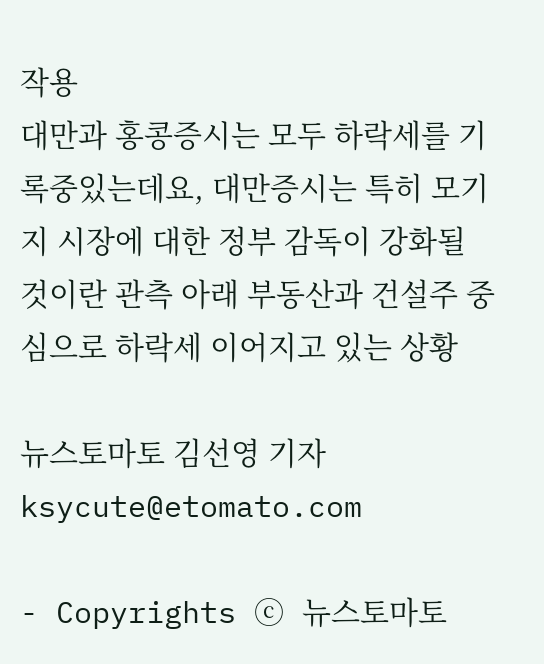작용
대만과 홍콩증시는 모두 하락세를 기록중있는데요, 대만증시는 특히 모기지 시장에 대한 정부 감독이 강화될 것이란 관측 아래 부동산과 건설주 중심으로 하락세 이어지고 있는 상황

뉴스토마토 김선영 기자 ksycute@etomato.com

- Copyrights ⓒ 뉴스토마토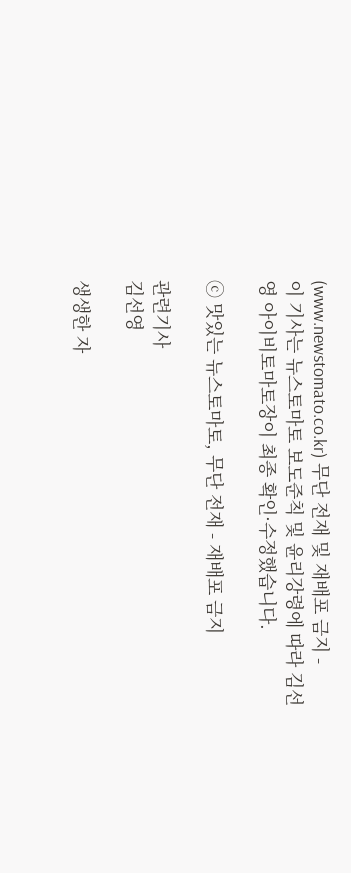(www.newstomato.co.kr) 무단 전재 및 재배포 금지 -
이 기사는 뉴스토마토 보도준칙 및 윤리강령에 따라 김선영 아이비토마토장이 최종 확인·수정했습니다.

ⓒ 맛있는 뉴스토마토, 무단 전재 - 재배포 금지

관련기사
김선영

생생한 자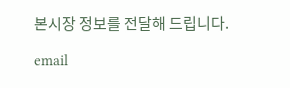본시장 정보를 전달해 드립니다.

email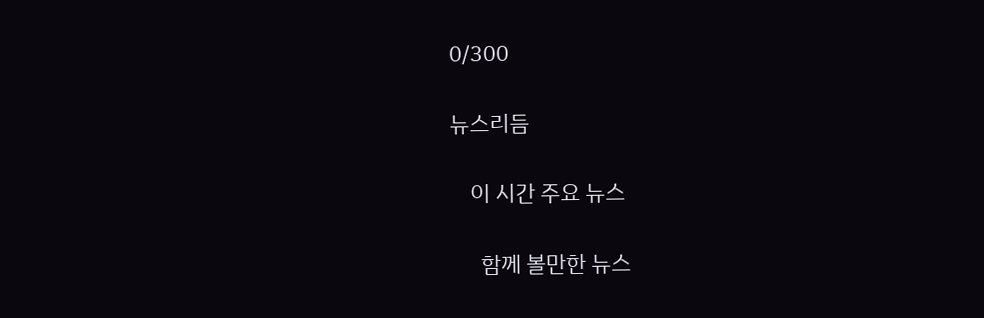0/300

뉴스리듬

    이 시간 주요 뉴스

      함께 볼만한 뉴스